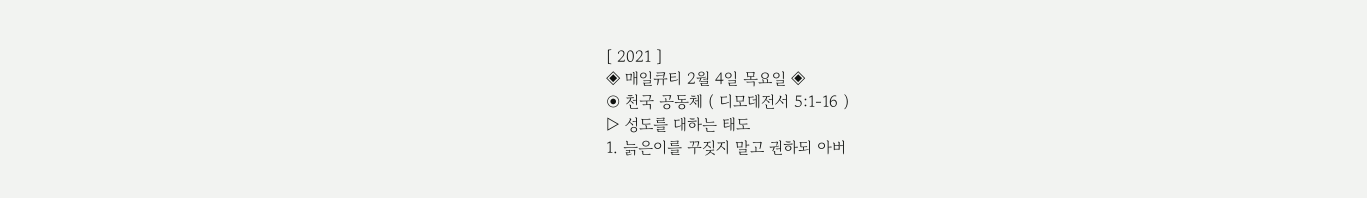[ 2021 ]
◈ 매일큐티 2월 4일 목요일 ◈
◉ 천국 공동체 ( 디모데전서 5:1-16 )
▷ 성도를 대하는 태도
1. 늙은이를 꾸짖지 말고 권하되 아버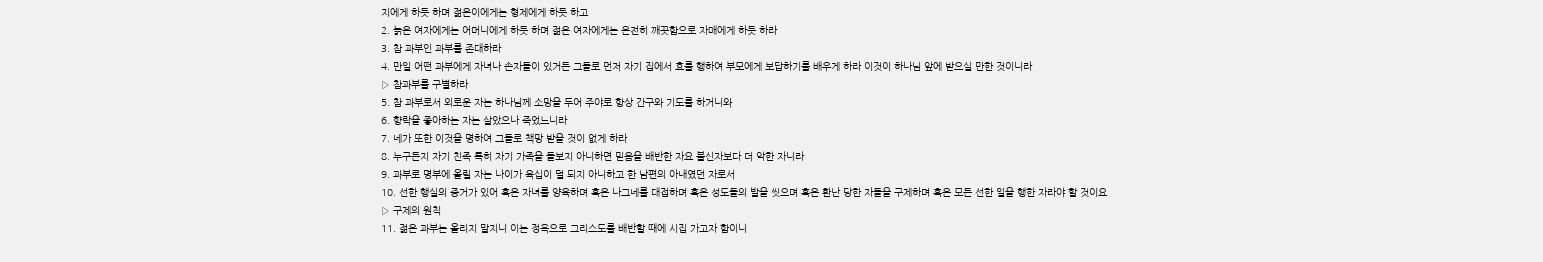지에게 하듯 하며 젊은이에게는 형제에게 하듯 하고
2. 늙은 여자에게는 어머니에게 하듯 하며 젊은 여자에게는 온전히 깨끗함으로 자매에게 하듯 하라
3. 참 과부인 과부를 존대하라
4. 만일 어떤 과부에게 자녀나 손자들이 있거든 그들로 먼저 자기 집에서 효를 행하여 부모에게 보답하기를 배우게 하라 이것이 하나님 앞에 받으실 만한 것이니라
▷ 참과부를 구별하라
5. 참 과부로서 외로운 자는 하나님께 소망을 두어 주야로 항상 간구와 기도를 하거니와
6. 향락을 좋아하는 자는 살았으나 죽었느니라
7. 네가 또한 이것을 명하여 그들로 책망 받을 것이 없게 하라
8. 누구든지 자기 친족 특히 자기 가족을 돌보지 아니하면 믿음을 배반한 자요 불신자보다 더 악한 자니라
9. 과부로 명부에 올릴 자는 나이가 육십이 덜 되지 아니하고 한 남편의 아내였던 자로서
10. 선한 행실의 증거가 있어 혹은 자녀를 양육하며 혹은 나그네를 대접하며 혹은 성도들의 발을 씻으며 혹은 환난 당한 자들을 구제하며 혹은 모든 선한 일을 행한 자라야 할 것이요
▷ 구제의 원칙
11. 젊은 과부는 올리지 말지니 이는 정욕으로 그리스도를 배반할 때에 시집 가고자 함이니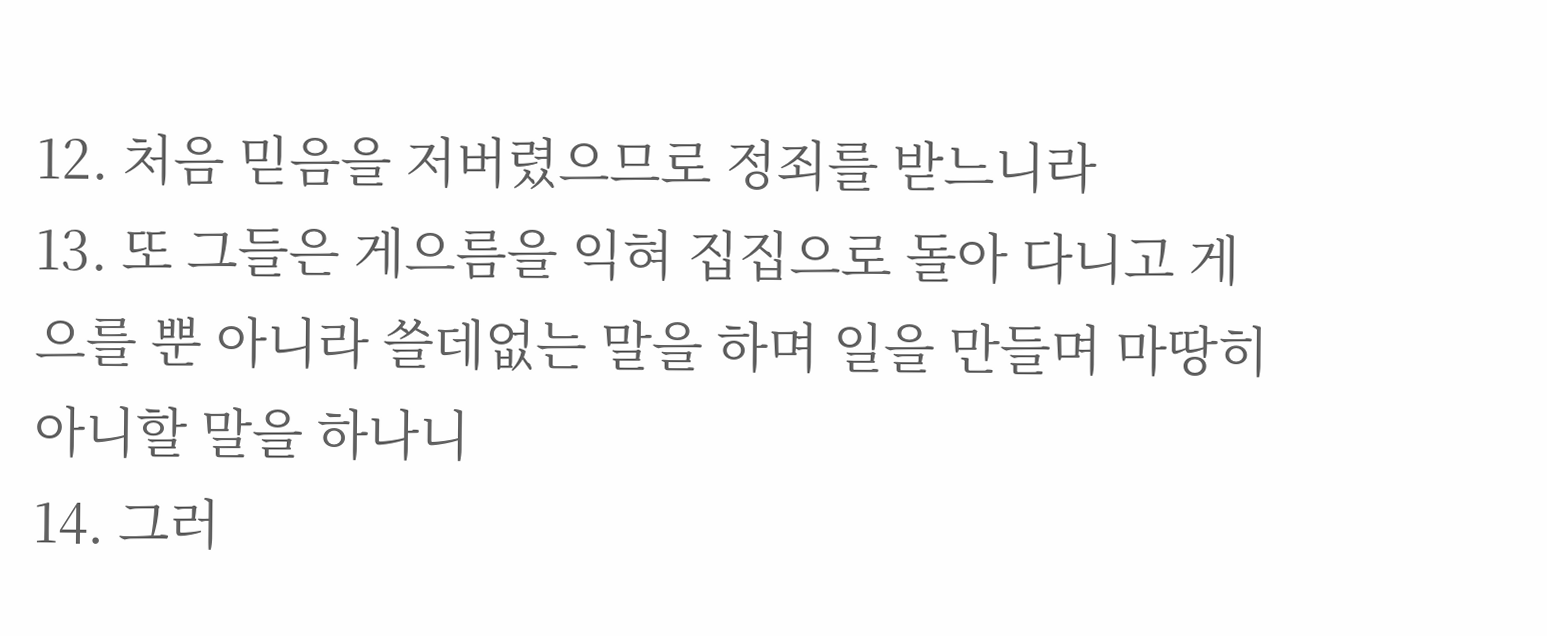12. 처음 믿음을 저버렸으므로 정죄를 받느니라
13. 또 그들은 게으름을 익혀 집집으로 돌아 다니고 게으를 뿐 아니라 쓸데없는 말을 하며 일을 만들며 마땅히 아니할 말을 하나니
14. 그러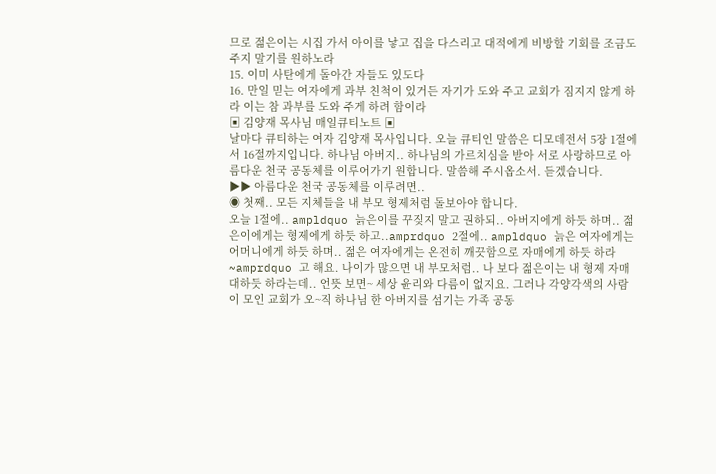므로 젊은이는 시집 가서 아이를 낳고 집을 다스리고 대적에게 비방할 기회를 조금도 주지 말기를 원하노라
15. 이미 사탄에게 돌아간 자들도 있도다
16. 만일 믿는 여자에게 과부 친척이 있거든 자기가 도와 주고 교회가 짐지지 않게 하라 이는 참 과부를 도와 주게 하려 함이라
▣ 김양재 목사님 매일큐티노트 ▣
날마다 큐티하는 여자 김양재 목사입니다. 오늘 큐티인 말씀은 디모데전서 5장 1절에서 16절까지입니다. 하나님 아버지.. 하나님의 가르치심을 받아 서로 사랑하므로 아름다운 천국 공동체를 이루어가기 원합니다. 말씀해 주시옵소서. 듣겠습니다.
▶▶ 아름다운 천국 공동체를 이루려면..
◉ 첫째.. 모든 지체들을 내 부모 형제처럼 돌보아야 합니다.
오늘 1절에.. ampldquo 늙은이를 꾸짖지 말고 권하되.. 아버지에게 하듯 하며.. 젊은이에게는 형제에게 하듯 하고..amprdquo 2절에.. ampldquo 늙은 여자에게는 어머니에게 하듯 하며.. 젊은 여자에게는 온전히 깨끗함으로 자매에게 하듯 하라~amprdquo 고 해요. 나이가 많으면 내 부모처럼.. 나 보다 젊은이는 내 형제 자매 대하듯 하라는데.. 언뜻 보면~ 세상 윤리와 다름이 없지요. 그러나 각양각색의 사람이 모인 교회가 오~직 하나님 한 아버지를 섬기는 가족 공동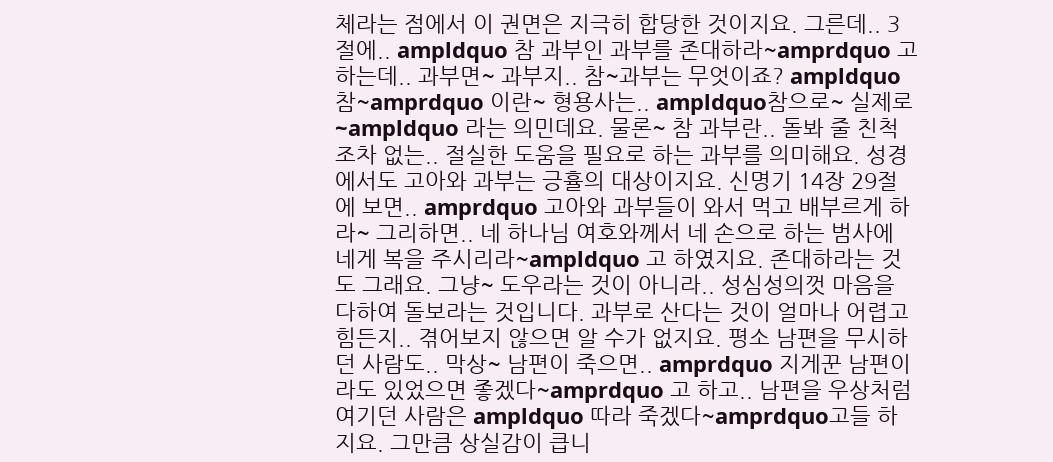체라는 점에서 이 권면은 지극히 합당한 것이지요. 그른데.. 3절에.. ampldquo 참 과부인 과부를 존대하라~amprdquo 고 하는데.. 과부면~ 과부지.. 참~과부는 무엇이죠? ampldquo 참~amprdquo 이란~ 형용사는.. ampldquo참으로~ 실제로~ampldquo 라는 의민데요. 물론~ 참 과부란.. 돌봐 줄 친척조차 없는.. 절실한 도움을 필요로 하는 과부를 의미해요. 성경에서도 고아와 과부는 긍휼의 대상이지요. 신명기 14장 29절에 보면.. amprdquo 고아와 과부들이 와서 먹고 배부르게 하라~ 그리하면.. 네 하나님 여호와께서 네 손으로 하는 범사에 네게 복을 주시리라~ampldquo 고 하였지요. 존대하라는 것도 그래요. 그냥~ 도우라는 것이 아니라.. 성심성의껏 마음을 다하여 돌보라는 것입니다. 과부로 산다는 것이 얼마나 어렵고 힘든지.. 겪어보지 않으면 알 수가 없지요. 평소 남편을 무시하던 사람도.. 막상~ 남편이 죽으면.. amprdquo 지게꾼 남편이라도 있었으면 좋겠다~amprdquo 고 하고.. 남편을 우상처럼 여기던 사람은 ampldquo 따라 죽겠다~amprdquo고들 하지요. 그만큼 상실감이 큽니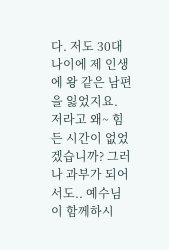다. 저도 30대 나이에 제 인생에 왕 같은 남편을 잃었지요. 저라고 왜~ 힘든 시간이 없었겠습니까? 그러나 과부가 되어서도.. 예수님이 함께하시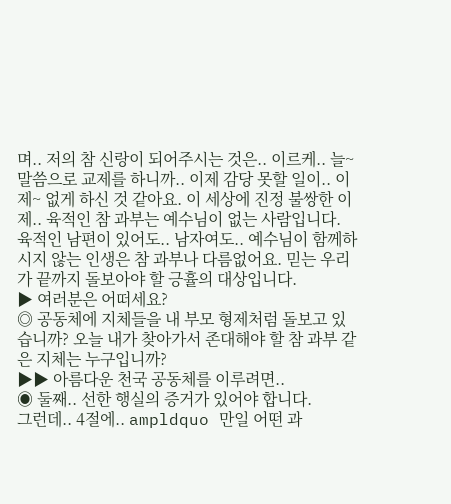며.. 저의 참 신랑이 되어주시는 것은.. 이르케.. 늘~ 말씀으로 교제를 하니까.. 이제 감당 못할 일이.. 이제~ 없게 하신 것 같아요. 이 세상에 진정 불쌍한 이제.. 육적인 참 과부는 예수님이 없는 사람입니다. 육적인 남편이 있어도.. 남자여도.. 예수님이 함께하시지 않는 인생은 참 과부나 다름없어요. 믿는 우리가 끝까지 돌보아야 할 긍휼의 대상입니다.
▶ 여러분은 어떠세요?
◎ 공동체에 지체들을 내 부모 형제처럼 돌보고 있습니까? 오늘 내가 찾아가서 존대해야 할 참 과부 같은 지체는 누구입니까?
▶▶ 아름다운 천국 공동체를 이루려면..
◉ 둘째.. 선한 행실의 증거가 있어야 합니다.
그런데.. 4절에.. ampldquo 만일 어떤 과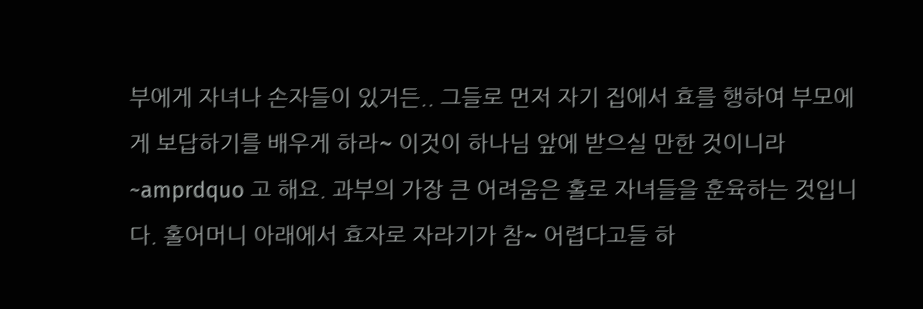부에게 자녀나 손자들이 있거든.. 그들로 먼저 자기 집에서 효를 행하여 부모에게 보답하기를 배우게 하라~ 이것이 하나님 앞에 받으실 만한 것이니라~amprdquo 고 해요. 과부의 가장 큰 어려움은 홀로 자녀들을 훈육하는 것입니다. 홀어머니 아래에서 효자로 자라기가 참~ 어렵다고들 하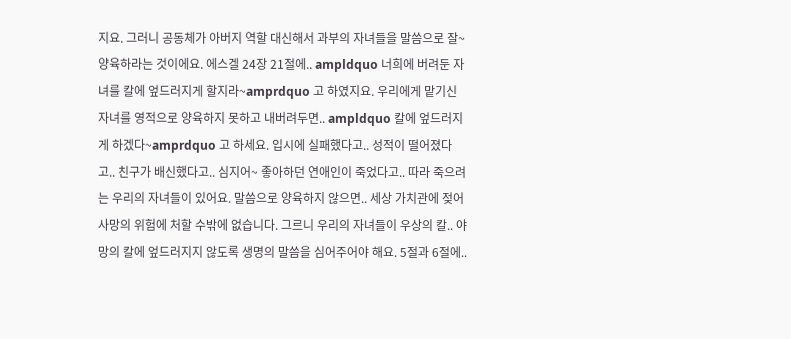지요. 그러니 공동체가 아버지 역할 대신해서 과부의 자녀들을 말씀으로 잘~ 양육하라는 것이에요. 에스겔 24장 21절에.. ampldquo 너희에 버려둔 자녀를 칼에 엎드러지게 할지라~amprdquo 고 하였지요. 우리에게 맡기신 자녀를 영적으로 양육하지 못하고 내버려두면.. ampldquo 칼에 엎드러지게 하겠다~amprdquo 고 하세요. 입시에 실패했다고.. 성적이 떨어졌다고.. 친구가 배신했다고.. 심지어~ 좋아하던 연애인이 죽었다고.. 따라 죽으려는 우리의 자녀들이 있어요. 말씀으로 양육하지 않으면.. 세상 가치관에 젖어 사망의 위험에 처할 수밖에 없습니다. 그르니 우리의 자녀들이 우상의 칼.. 야망의 칼에 엎드러지지 않도록 생명의 말씀을 심어주어야 해요. 5절과 6절에..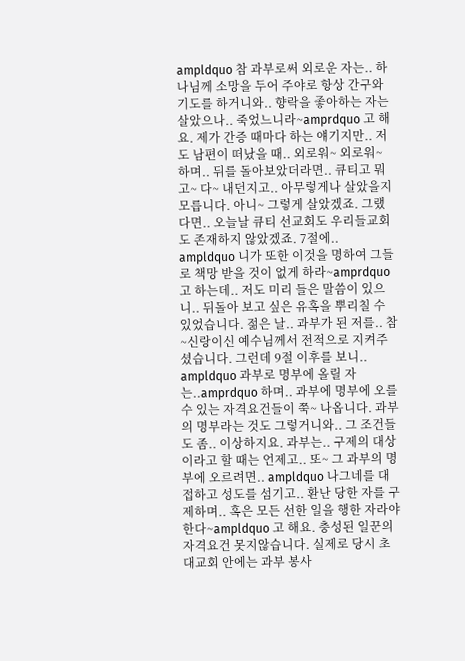ampldquo 참 과부로써 외로운 자는.. 하나님께 소망을 두어 주야로 항상 간구와 기도를 하거니와.. 향락을 좋아하는 자는 살았으나.. 죽었느니라~amprdquo 고 해요. 제가 간증 때마다 하는 얘기지만.. 저도 남편이 떠났을 때.. 외로워~ 외로워~ 하며.. 뒤를 돌아보았더라면.. 큐티고 뭐고~ 다~ 내던지고.. 아무렇게나 살았을지 모릅니다. 아니~ 그렇게 살았겠죠. 그랬다면.. 오늘날 큐티 선교회도 우리들교회도 존재하지 않았겠죠. 7절에.. ampldquo 니가 또한 이것을 명하여 그들로 책망 받을 것이 없게 하라~amprdquo 고 하는데.. 저도 미리 들은 말씀이 있으니.. 뒤돌아 보고 싶은 유혹을 뿌리칠 수 있었습니다. 젊은 날.. 과부가 된 저를.. 참~신랑이신 예수님께서 전적으로 지켜주셨습니다. 그런데 9절 이후를 보니.. ampldquo 과부로 명부에 올릴 자는..amprdquo 하며.. 과부에 명부에 오를 수 있는 자격요건들이 쭉~ 나옵니다. 과부의 명부라는 것도 그렇거니와.. 그 조건들도 좀.. 이상하지요. 과부는.. 구제의 대상이라고 할 때는 언제고.. 또~ 그 과부의 명부에 오르려면.. ampldquo 나그네를 대접하고 성도를 섬기고.. 환난 당한 자를 구제하며.. 혹은 모든 선한 일을 행한 자라야 한다~ampldquo 고 해요. 충성된 일꾼의 자격요건 못지않습니다. 실제로 당시 초대교회 안에는 과부 봉사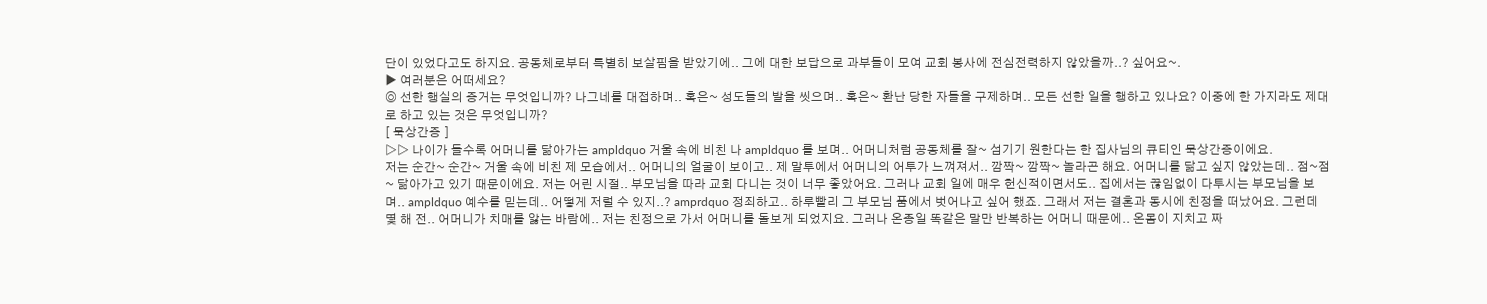단이 있었다고도 하지요. 공동체로부터 특별히 보살핌을 받았기에.. 그에 대한 보답으로 과부들이 모여 교회 봉사에 전심전력하지 않았을까..? 싶어요~.
▶ 여러분은 어떠세요?
◎ 선한 행실의 증거는 무엇입니까? 나그네를 대접하며.. 혹은~ 성도들의 발을 씻으며.. 혹은~ 환난 당한 자들을 구제하며.. 모든 선한 일을 행하고 있나요? 이중에 한 가지라도 제대로 하고 있는 것은 무엇입니까?
[ 묵상간증 ]
▷▷ 나이가 들수록 어머니를 닮아가는 ampldquo 거울 속에 비친 나 ampldquo 를 보며.. 어머니처럼 공동체를 잘~ 섬기기 원한다는 한 집사님의 큐티인 묵상간증이에요.
저는 순간~ 순간~ 거울 속에 비친 제 모습에서.. 어머니의 얼굴이 보이고.. 제 말투에서 어머니의 어투가 느껴져서.. 깜짝~ 깜짝~ 놀라곤 해요. 어머니를 닮고 싶지 않았는데.. 점~점~ 닮아가고 있기 때문이에요. 저는 어린 시절.. 부모님을 따라 교회 다니는 것이 너무 좋았어요. 그러나 교회 일에 매우 헌신적이면서도.. 집에서는 끊임없이 다투시는 부모님을 보며.. ampldquo 예수를 믿는데.. 어떻게 저럴 수 있지..? amprdquo 정죄하고.. 하루빨리 그 부모님 품에서 벗어나고 싶어 했죠. 그래서 저는 결혼과 동시에 친정을 떠났어요. 그런데 몇 해 전.. 어머니가 치매를 앓는 바람에.. 저는 친정으로 가서 어머니를 돌보게 되었지요. 그러나 온종일 똑같은 말만 반복하는 어머니 때문에.. 온몸이 지치고 짜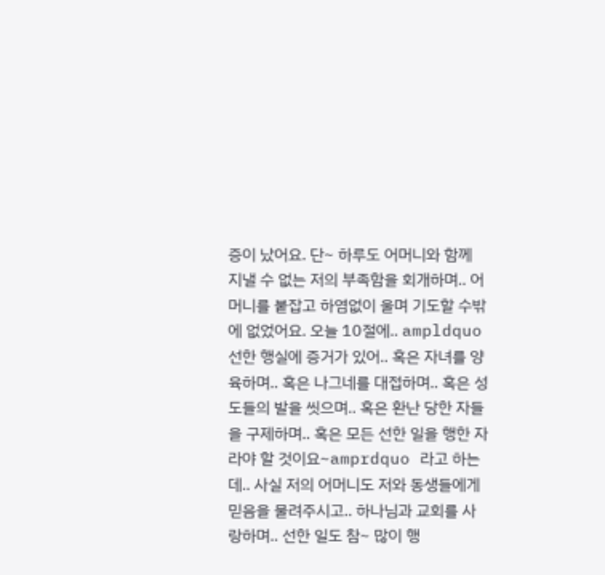증이 났어요. 단~ 하루도 어머니와 함께 지낼 수 없는 저의 부족함을 회개하며.. 어머니를 붙잡고 하염없이 울며 기도할 수밖에 없었어요. 오늘 10절에.. ampldquo 선한 행실에 증거가 있어.. 혹은 자녀를 양육하며.. 혹은 나그네를 대접하며.. 혹은 성도들의 발을 씻으며.. 혹은 환난 당한 자들을 구제하며.. 혹은 모든 선한 일을 행한 자라야 할 것이요~amprdquo 라고 하는데.. 사실 저의 어머니도 저와 동생들에게 믿음을 물려주시고.. 하나님과 교회를 사랑하며.. 선한 일도 참~ 많이 행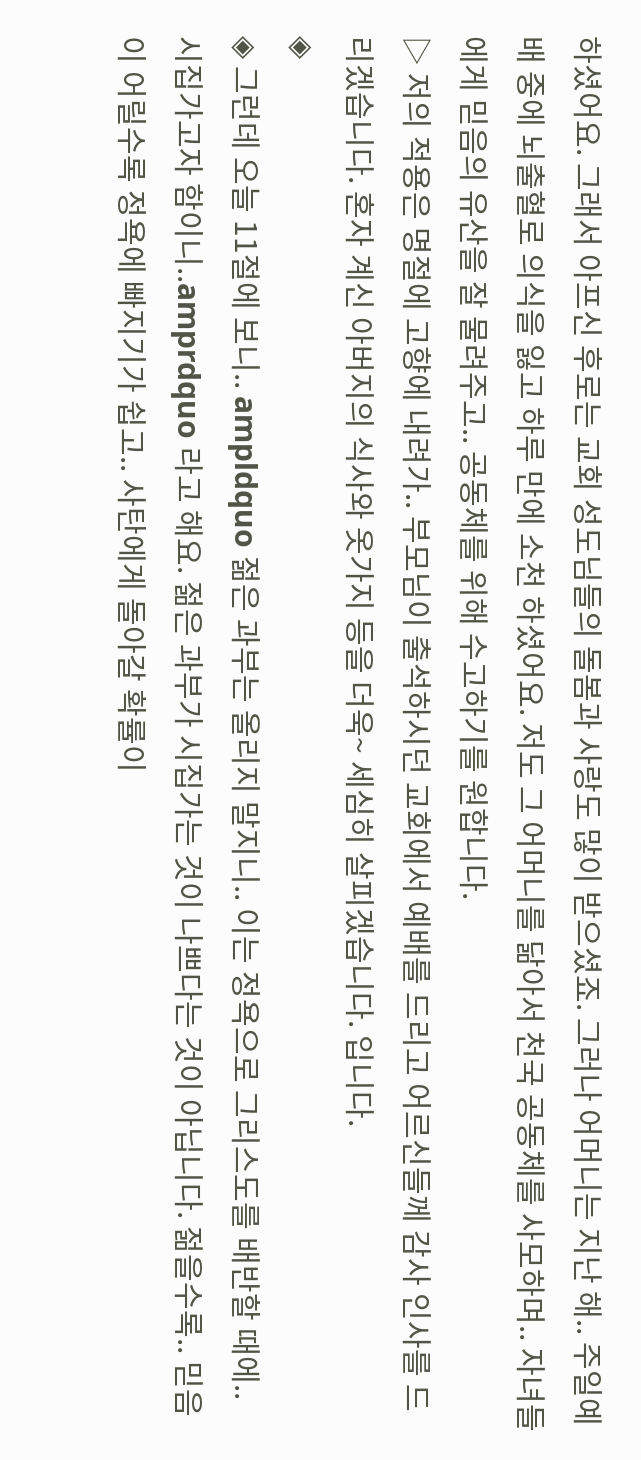하셨어요. 그래서 아프신 후로는 교회 성도님들의 돌봄과 사랑도 많이 받으셨죠. 그러나 어머니는 지난 해.. 주일예배 중에 뇌출혈로 의식을 잃고 하루 만에 소천 하셨어요. 저도 그 어머니를 닮아서 천국 공동체를 사모하며.. 자녀들에게 믿음의 유산을 잘 물려주고.. 공동체를 위해 수고하기를 원합니다.
▷ 저의 적용은 명절에 고향에 내려가.. 부모님이 출석하시던 교회에서 예배를 드리고 어르신들께 감사 인사를 드리겠습니다. 혼자 계신 아버지의 식사와 옷가지 등을 더욱~ 세심히 살피겠습니다. 입니다.
◈
◈ 그런데 오늘 11절에 보니.. ampldquo 젊은 과부는 올리지 말지니.. 이는 정욕으로 그리스도를 배반할 때에.. 시집가고자 함이니..amprdquo 라고 해요. 젊은 과부가 시집가는 것이 나쁘다는 것이 아닙니다. 젊을수록.. 믿음이 어릴수록 정욕에 빠지기가 쉽고.. 사탄에게 돌아갈 확률이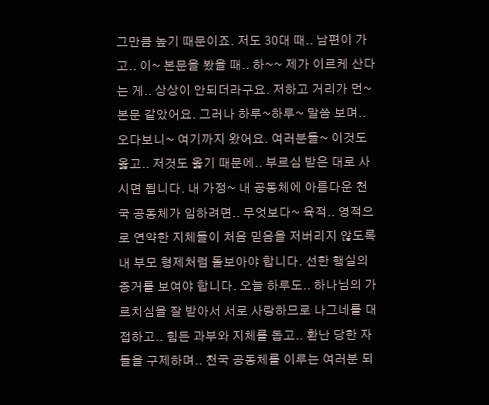그만큼 높기 때문이죠. 저도 30대 때.. 남편이 가고.. 이~ 본문을 봤을 때.. 하~~ 제가 이르케 산다는 게.. 상상이 안되더라구요. 저하고 거리가 먼~ 본문 같았어요. 그러나 하루~하루~ 말씀 보며.. 오다보니~ 여기까지 왔어요. 여러분들~ 이것도 옳고.. 저것도 옳기 때문에.. 부르심 받은 대로 사시면 됩니다. 내 가정~ 내 공동체에 아름다운 천국 공동체가 임하려면.. 무엇보다~ 육적.. 영적으로 연약한 지체들이 처음 믿음을 저버리지 않도록 내 부모 형제처럼 돌보아야 합니다. 선한 행실의 증거를 보여야 합니다. 오늘 하루도.. 하나님의 가르치심을 잘 받아서 서로 사랑하므로 나그네를 대접하고.. 힘든 과부와 지체를 돕고.. 환난 당한 자들을 구제하며.. 천국 공동체를 이루는 여러분 되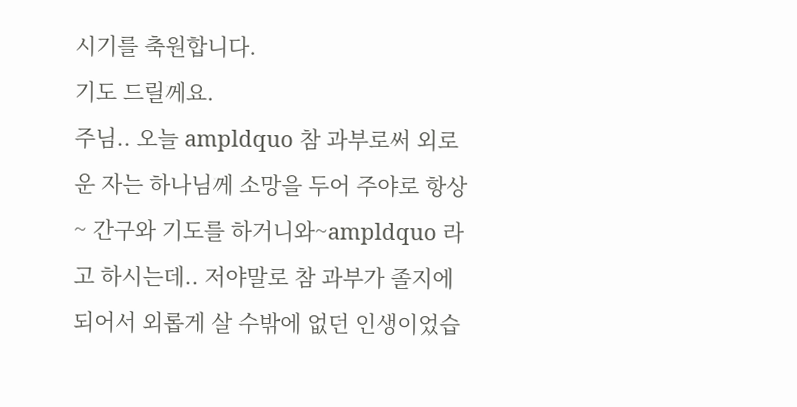시기를 축원합니다.
기도 드릴께요.
주님.. 오늘 ampldquo 참 과부로써 외로운 자는 하나님께 소망을 두어 주야로 항상~ 간구와 기도를 하거니와~ampldquo 라고 하시는데.. 저야말로 참 과부가 졸지에 되어서 외롭게 살 수밖에 없던 인생이었습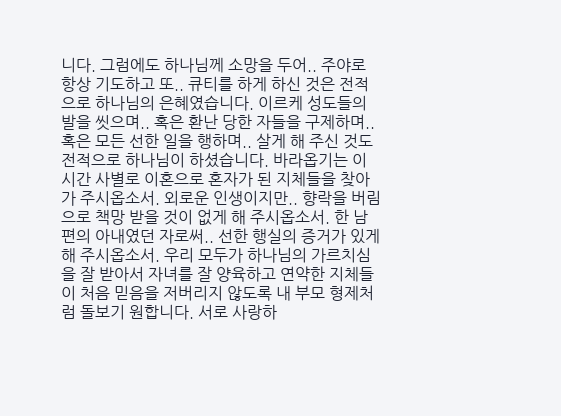니다. 그럼에도 하나님께 소망을 두어.. 주야로 항상 기도하고 또.. 큐티를 하게 하신 것은 전적으로 하나님의 은혜였습니다. 이르케 성도들의 발을 씻으며.. 혹은 환난 당한 자들을 구제하며.. 혹은 모든 선한 일을 행하며.. 살게 해 주신 것도 전적으로 하나님이 하셨습니다. 바라옵기는 이 시간 사별로 이혼으로 혼자가 된 지체들을 찾아가 주시옵소서. 외로운 인생이지만.. 향락을 버림으로 책망 받을 것이 없게 해 주시옵소서. 한 남편의 아내였던 자로써.. 선한 행실의 증거가 있게 해 주시옵소서. 우리 모두가 하나님의 가르치심을 잘 받아서 자녀를 잘 양육하고 연약한 지체들이 처음 믿음을 저버리지 않도록 내 부모 형제처럼 돌보기 원합니다. 서로 사랑하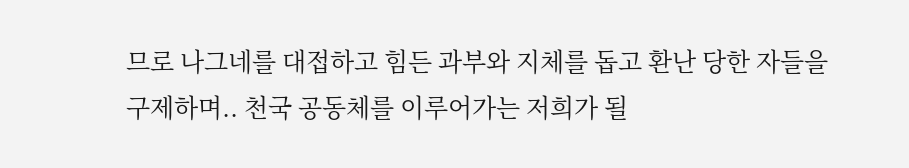므로 나그네를 대접하고 힘든 과부와 지체를 돕고 환난 당한 자들을 구제하며.. 천국 공동체를 이루어가는 저희가 될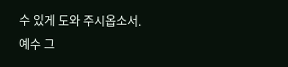수 있게 도와 주시옵소서.
예수 그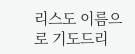리스도 이름으로 기도드리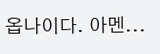옵나이다. 아멘...